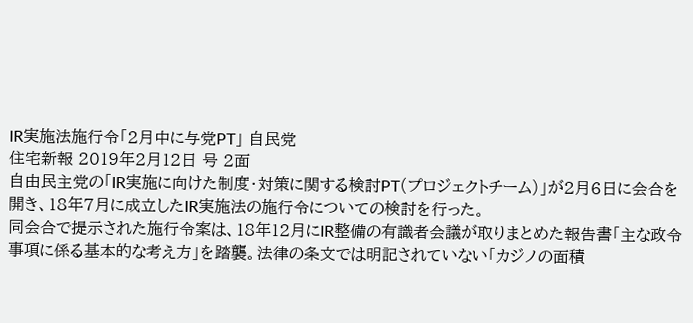IR実施法施行令「2月中に与党PT」 自民党
住宅新報 2019年2月12日 号 2面
自由民主党の「IR実施に向けた制度・対策に関する検討PT(プロジェクトチーム)」が2月6日に会合を開き、18年7月に成立したIR実施法の施行令についての検討を行った。
同会合で提示された施行令案は、18年12月にIR整備の有識者会議が取りまとめた報告書「主な政令事項に係る基本的な考え方」を踏襲。法律の条文では明記されていない「カジノの面積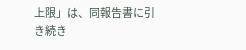上限」は、同報告書に引き続き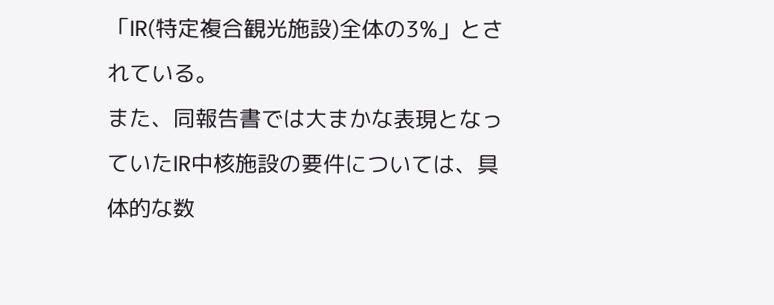「IR(特定複合観光施設)全体の3%」とされている。
また、同報告書では大まかな表現となっていたIR中核施設の要件については、具体的な数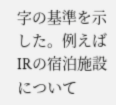字の基準を示した。例えばIRの宿泊施設について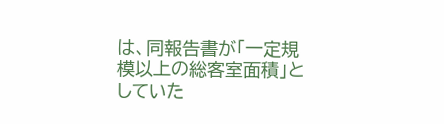は、同報告書が「一定規模以上の総客室面積」としていた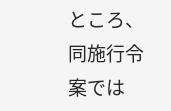ところ、同施行令案では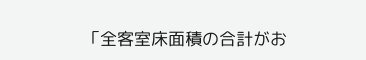「全客室床面積の合計がお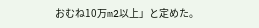おむね10万m2以上」と定めた。